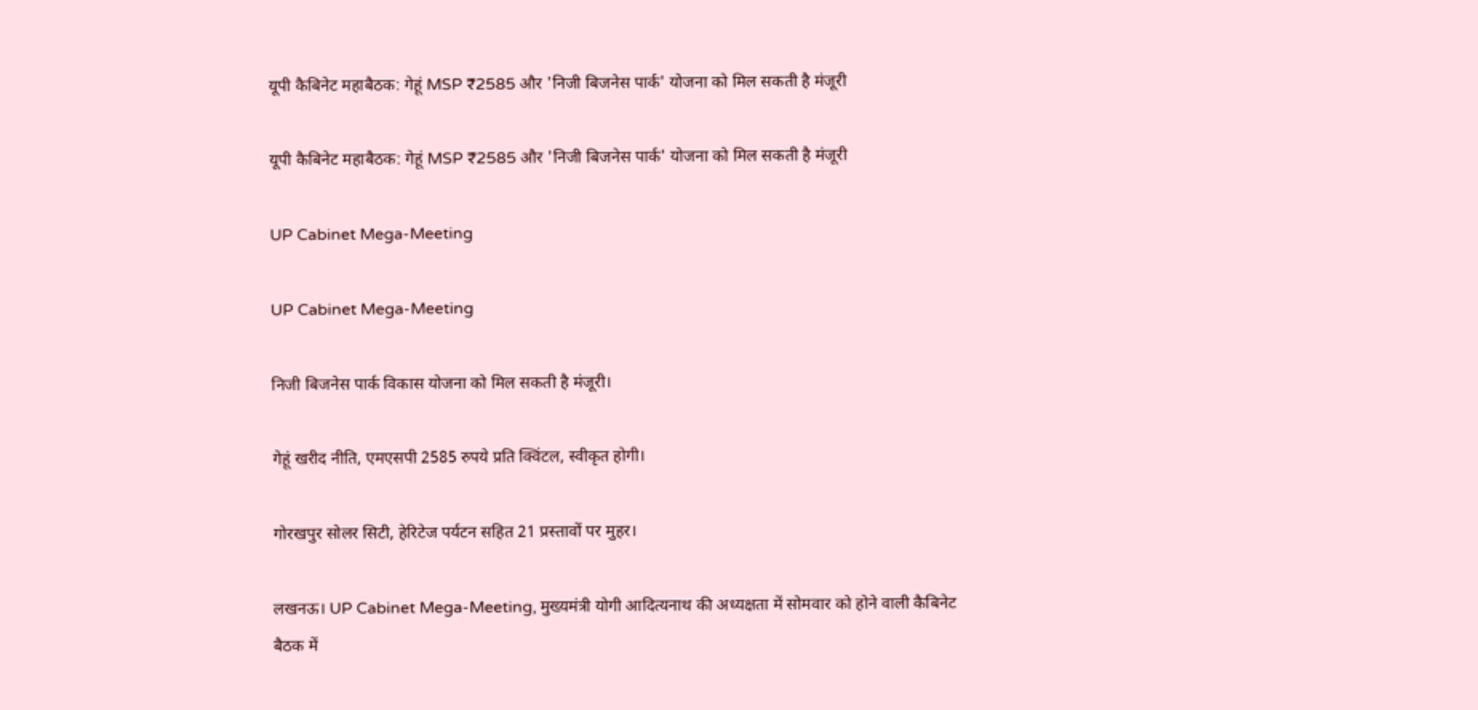यूपी कैबिनेट महाबैठक: गेहूं MSP ₹2585 और 'निजी बिजनेस पार्क' योजना को मिल सकती है मंजूरी

यूपी कैबिनेट महाबैठक: गेहूं MSP ₹2585 और 'निजी बिजनेस पार्क' योजना को मिल सकती है मंजूरी

UP Cabinet Mega-Meeting

UP Cabinet Mega-Meeting

निजी बिजनेस पार्क विकास योजना को मिल सकती है मंजूरी।

गेहूं खरीद नीति, एमएसपी 2585 रुपये प्रति क्विंटल, स्वीकृत होगी।

गोरखपुर सोलर सिटी, हेरिटेज पर्यटन सहित 21 प्रस्तावों पर मुहर।

लखनऊ। UP Cabinet Mega-Meeting, मुख्यमंत्री योगी आदित्यनाथ की अध्यक्षता में सोमवार को होने वाली कैबिनेट बैठक में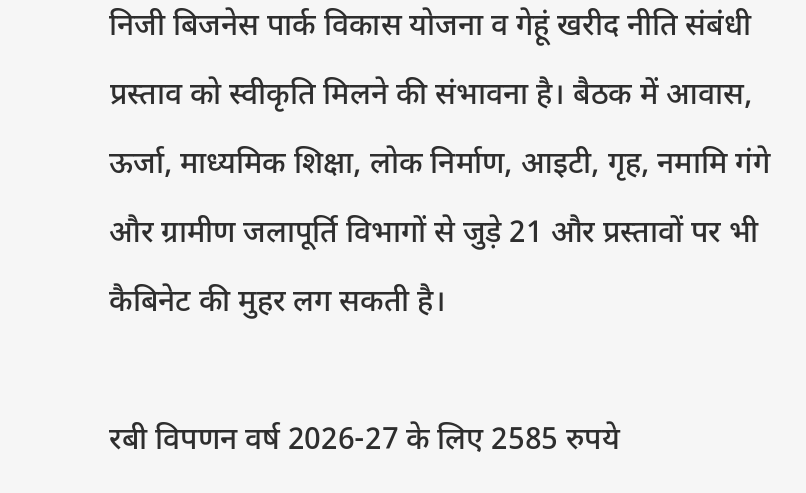निजी बिजनेस पार्क विकास योजना व गेहूं खरीद नीति संबंधी प्रस्ताव को स्वीकृति मिलने की संभावना है। बैठक में आवास, ऊर्जा, माध्यमिक शिक्षा, लोक निर्माण, आइटी, गृह, नमामि गंगे और ग्रामीण जलापूर्ति विभागों से जुड़े 21 और प्रस्तावों पर भी कैबिनेट की मुहर लग सकती है।

रबी विपणन वर्ष 2026-27 के लिए 2585 रुपये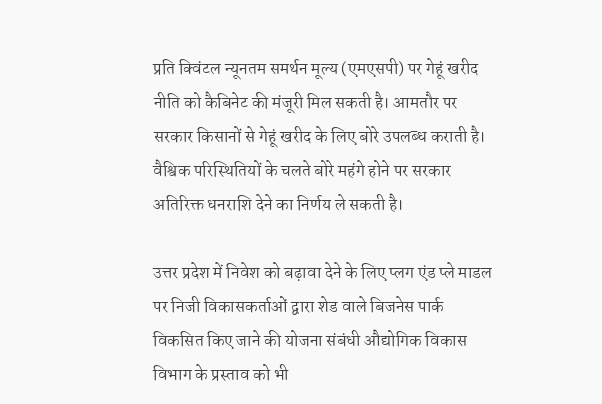प्रति क्विंटल न्यूनतम समर्थन मूल्य (एमएसपी) पर गेहूं खरीद नीति को कैबिनेट की मंजूरी मिल सकती है। आमतौर पर सरकार किसानों से गेहूं खरीद के लिए बोरे उपलब्ध कराती है। वैश्विक परिस्थितियों के चलते बोरे महंगे होने पर सरकार अतिरिक्त धनराशि देने का निर्णय ले सकती है।

उत्तर प्रदेश में निवेश को बढ़ावा देने के लिए प्लग एंड प्ले माडल पर निजी विकासकर्ताओं द्वारा शेड वाले बिजनेस पार्क विकसित किए जाने की योजना संबंधी औद्योगिक विकास विभाग के प्रस्ताव को भी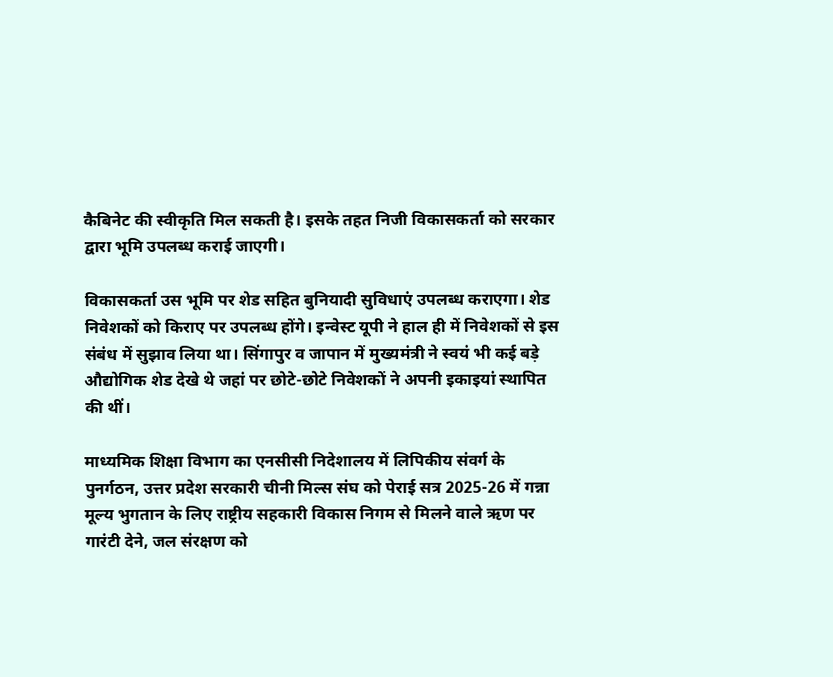कैबिनेट की स्वीकृति मिल सकती है। इसके तहत निजी विकासकर्ता को सरकार द्वारा भूमि उपलब्ध कराई जाएगी।

विकासकर्ता उस भूमि पर शेड सहित बुनियादी सुविधाएं उपलब्ध कराएगा। शेड निवेशकों को किराए पर उपलब्ध होंगे। इन्वेस्ट यूपी ने हाल ही में निवेशकों से इस संबंध में सुझाव लिया था। सिंगापुर व जापान में मुख्यमंत्री ने स्वयं भी कई बड़े औद्योगिक शेड देखे थे जहां पर छोटे-छोटे निवेशकों ने अपनी इकाइयां स्थापित की थीं।

माध्यमिक शिक्षा विभाग का एनसीसी निदेशालय में लिपिकीय संवर्ग के पुनर्गठन, उत्तर प्रदेश सरकारी चीनी मिल्स संघ को पेराई सत्र 2025-26 में गन्ना मूल्य भुगतान के लिए राष्ट्रीय सहकारी विकास निगम से मिलने वाले ऋण पर गारंटी देने, जल संरक्षण को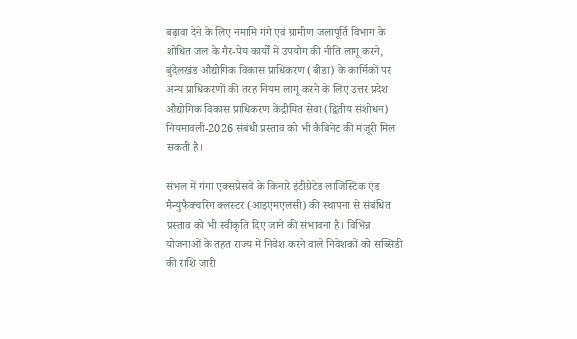बढ़ावा देने के लिए नमामि गंगे एवं ग्रामीण जलापूर्ति विभाग के शोधित जल के गैर-पेय कार्यों में उपयोग की नीति लागू करने, बुंदेलखंड औद्योगिक विकास प्राधिकरण (बीडा) के कार्मिकों पर अन्य प्राधिकरणों की तरह नियम लागू करने के लिए उत्तर प्रदेश औद्योगिक विकास प्राधिकरण केंद्रीयित सेवा (द्वितीय संशोधन) नियमावली-2026 संबंधी प्रस्ताव को भी कैबिनेट की मंजूरी मिल सकती है।

संभल में गंगा एक्सप्रेसवे के किनारे इंटीग्रेटेड लाजिस्टिक एंड मैन्युफैक्चरिंग क्लस्टर (आइएमएलसी) की स्थापना से संबंधित प्रस्ताव को भी स्वीकृति दिए जाने की संभावना है। विभिन्न योजनाओं के तहत राज्य में निवेश करने वाले निवेशकों को सब्सिडी की राशि जारी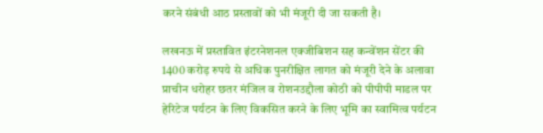करने संबंधी आठ प्रस्तावों को भी मंजूरी दी जा सकती है।

लखनऊ में प्रस्तावित इंटरनेशनल एक्जीबिशन सह कन्वेंशन सेंटर की 1400 करोड़ रुपये से अधिक पुनरीक्षित लागत को मंजूरी देने के अलावा प्राचीन धरोहर छतर मंजिल व रोशनउद्दौला कोठी को पीपीपी माडल पर हेरिटेज पर्यटन के लिए विकसित करने के लिए भूमि का स्वामित्व पर्यटन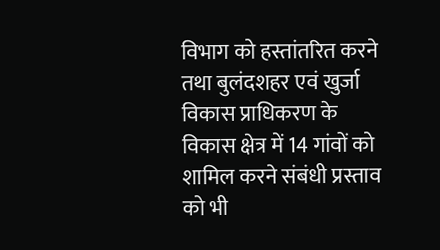विभाग को हस्तांतरित करने तथा बुलंदशहर एवं खुर्जा विकास प्राधिकरण के विकास क्षेत्र में 14 गांवों को शामिल करने संबंधी प्रस्ताव को भी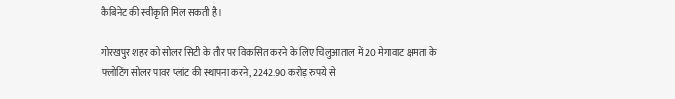कैबिनेट की स्वीकृति मिल सकती है।

गोरखपुर शहर को सोलर सिटी के तौर पर विकसित करने के लिए चिलुआताल में 20 मेगावाट क्षमता के फ्लोटिंग सोलर पावर प्लांट की स्थापना करने, 2242.90 करोड़ रुपये से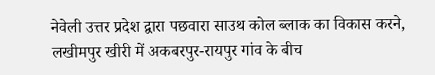नेवेली उत्तर प्रदेश द्वारा पछवारा साउथ कोल ब्लाक का विकास करने, लखीमपुर खीरी में अकबरपुर-रायपुर गांव के बीच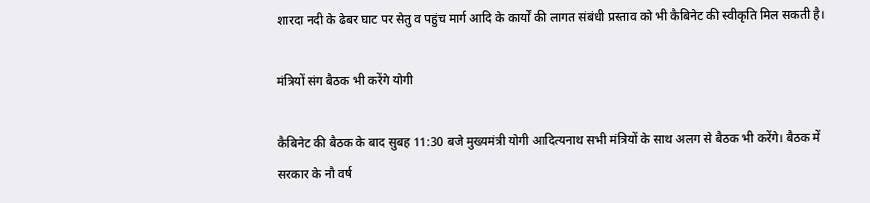शारदा नदी के ढेबर घाट पर सेतु व पहुंच मार्ग आदि के कार्यों की लागत संबंधी प्रस्ताव को भी कैबिनेट की स्वीकृति मिल सकती है।

मंत्रियों संग बैठक भी करेंगे योगी

कैबिनेट की बैठक के बाद सुबह 11:30 बजे मुख्यमंत्री योगी आदित्यनाथ सभी मंत्रियों के साथ अलग से बैठक भी करेंगे। बैठक में सरकार के नौ वर्ष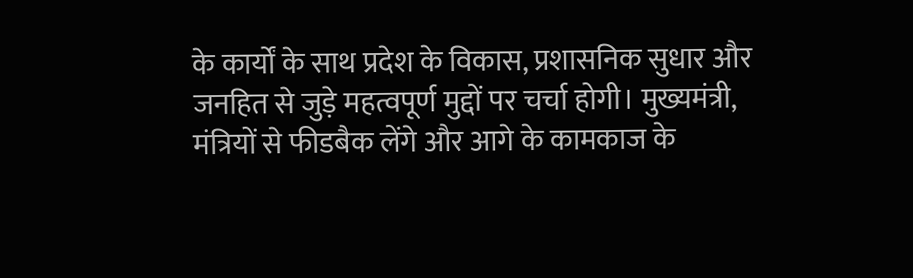के कार्यों के साथ प्रदेश के विकास, प्रशासनिक सुधार और जनहित से जुड़े महत्वपूर्ण मुद्दों पर चर्चा होगी। मुख्यमंत्री, मंत्रियों से फीडबैक लेंगे और आगे के कामकाज के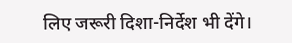लिए जरूरी दिशा-निर्देश भी देंगे।